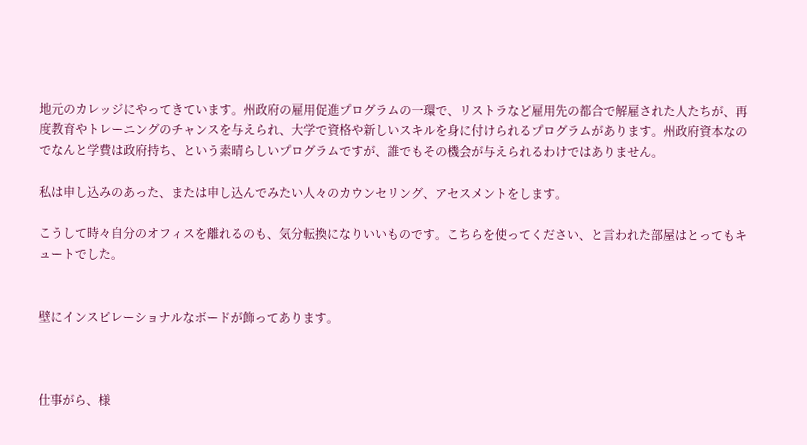地元のカレッジにやってきています。州政府の雇用促進プログラムの一環で、リストラなど雇用先の都合で解雇された人たちが、再度教育やトレーニングのチャンスを与えられ、大学で資格や新しいスキルを身に付けられるプログラムがあります。州政府資本なのでなんと学費は政府持ち、という素晴らしいプログラムですが、誰でもその機会が与えられるわけではありません。

私は申し込みのあった、または申し込んでみたい人々のカウンセリング、アセスメントをします。

こうして時々自分のオフィスを離れるのも、気分転換になりいいものです。こちらを使ってください、と言われた部屋はとってもキュートでした。


壁にインスピレーショナルなボードが飾ってあります。



仕事がら、様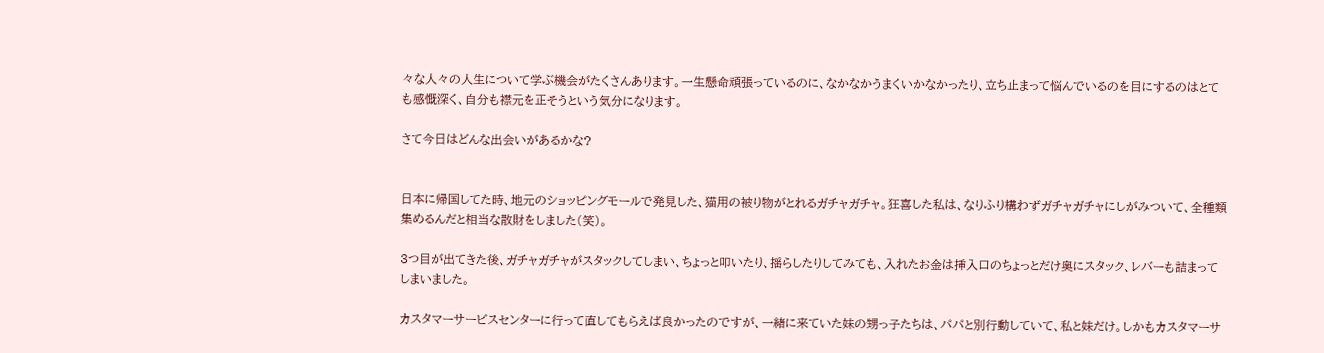々な人々の人生について学ぶ機会がたくさんあります。一生懸命頑張っているのに、なかなかうまくいかなかったり、立ち止まって悩んでいるのを目にするのはとても感慨深く、自分も襟元を正そうという気分になります。

さて今日はどんな出会いがあるかな?


日本に帰国してた時、地元のショッピングモールで発見した、猫用の被り物がとれるガチャガチャ。狂喜した私は、なりふり構わずガチャガチャにしがみついて、全種類集めるんだと相当な散財をしました(笑)。

3つ目が出てきた後、ガチャガチャがスタックしてしまい、ちょっと叩いたり、揺らしたりしてみても、入れたお金は挿入口のちょっとだけ奥にスタック、レバーも詰まってしまいました。

カスタマーサービスセンターに行って直してもらえば良かったのですが、一緒に来ていた妹の甥っ子たちは、パパと別行動していて、私と妹だけ。しかもカスタマーサ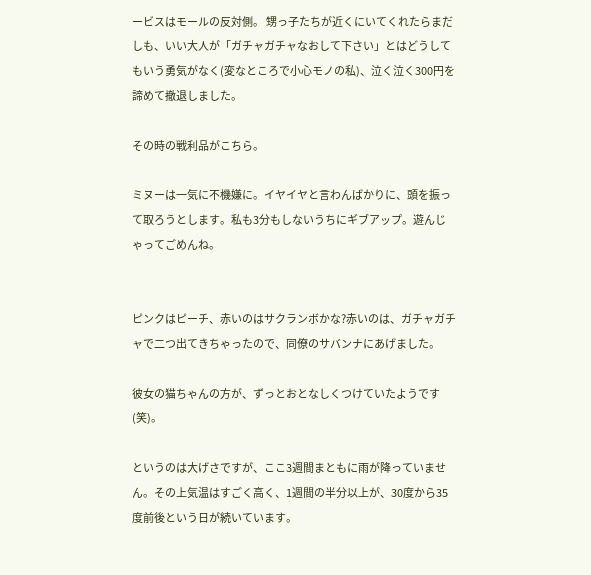ービスはモールの反対側。 甥っ子たちが近くにいてくれたらまだしも、いい大人が「ガチャガチャなおして下さい」とはどうしてもいう勇気がなく(変なところで小心モノの私)、泣く泣く300円を諦めて撤退しました。

その時の戦利品がこちら。

ミヌーは一気に不機嫌に。イヤイヤと言わんばかりに、頭を振って取ろうとします。私も3分もしないうちにギブアップ。遊んじゃってごめんね。


ピンクはピーチ、赤いのはサクランボかな?赤いのは、ガチャガチャで二つ出てきちゃったので、同僚のサバンナにあげました。

彼女の猫ちゃんの方が、ずっとおとなしくつけていたようです(笑)。

というのは大げさですが、ここ3週間まともに雨が降っていません。その上気温はすごく高く、1週間の半分以上が、30度から35度前後という日が続いています。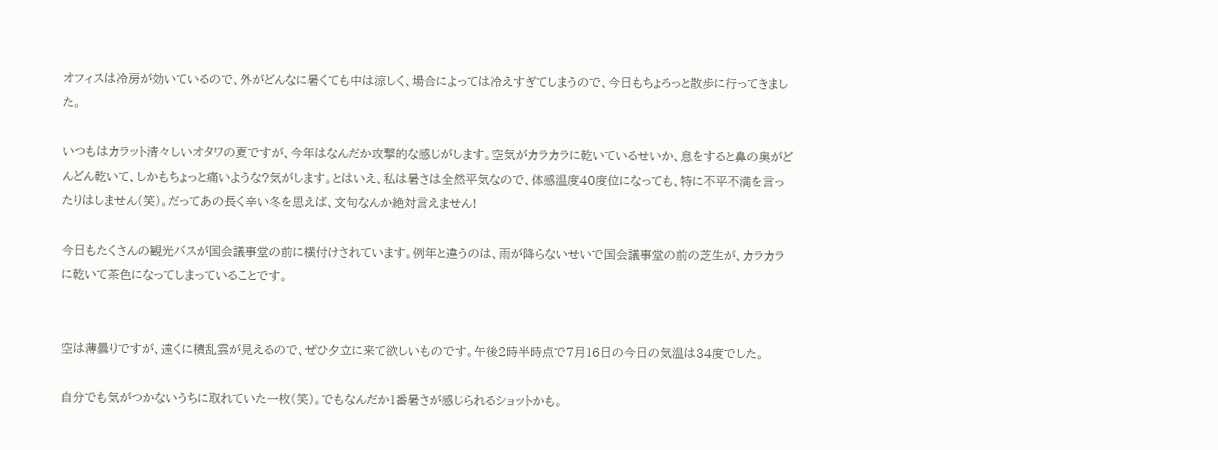オフィスは冷房が効いているので、外がどんなに暑くても中は涼しく、場合によっては冷えすぎてしまうので、今日もちょろっと散歩に行ってきました。

いつもはカラット清々しいオタワの夏ですが、今年はなんだか攻撃的な感じがします。空気がカラカラに乾いているせいか、息をすると鼻の奥がどんどん乾いて、しかもちょっと痛いような?気がします。とはいえ、私は暑さは全然平気なので、体感温度40度位になっても、特に不平不満を言ったりはしません(笑)。だってあの長く辛い冬を思えば、文句なんか絶対言えません!

今日もたくさんの観光バスが国会議事堂の前に横付けされています。例年と違うのは、雨が降らないせいで国会議事堂の前の芝生が、カラカラに乾いて茶色になってしまっていることです。


空は薄曇りですが、遠くに積乱雲が見えるので、ぜひ夕立に来て欲しいものです。午後2時半時点で7月16日の今日の気温は34度でした。

自分でも気がつかないうちに取れていた一枚(笑)。でもなんだか1番暑さが感じられるショットかも。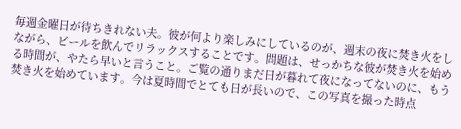毎週金曜日が待ちきれない夫。彼が何より楽しみにしているのが、週末の夜に焚き火をしながら、ビールを飲んでリラックスすることです。問題は、せっかちな彼が焚き火を始める時間が、やたら早いと言うこと。ご覧の通りまだ日が暮れて夜になってないのに、もう焚き火を始めています。今は夏時間でとても日が長いので、この写真を撮った時点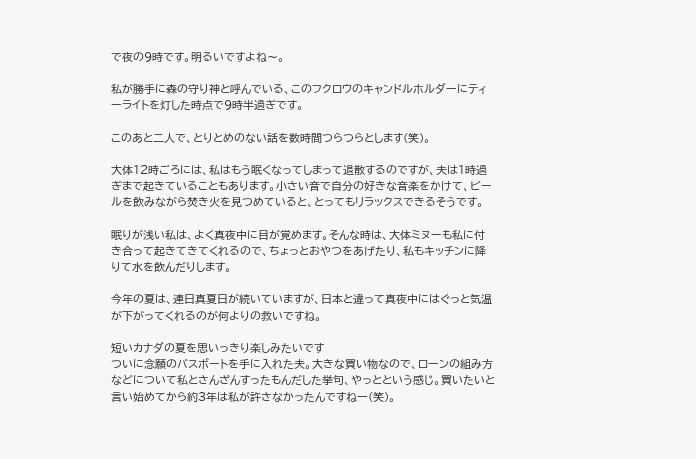で夜の9時です。明るいですよね〜。

私が勝手に森の守り神と呼んでいる、このフクロウのキャンドルホルダーにティーライトを灯した時点で9時半過ぎです。

このあと二人で、とりとめのない話を数時間つらつらとします(笑)。

大体12時ごろには、私はもう眠くなってしまって退散するのですが、夫は1時過ぎまで起きていることもあります。小さい音で自分の好きな音楽をかけて、ビールを飲みながら焚き火を見つめていると、とってもリラックスできるそうです。

眠りが浅い私は、よく真夜中に目が覚めます。そんな時は、大体ミヌーも私に付き合って起きてきてくれるので、ちょっとおやつをあげたり、私もキッチンに降りて水を飲んだりします。

今年の夏は、連日真夏日が続いていますが、日本と違って真夜中にはぐっと気温が下がってくれるのが何よりの救いですね。

短いカナダの夏を思いっきり楽しみたいです
ついに念願のバスボートを手に入れた夫。大きな買い物なので、ローンの組み方などについて私とさんざんすったもんだした挙句、やっとという感じ。買いたいと言い始めてから約3年は私が許さなかったんですねー(笑)。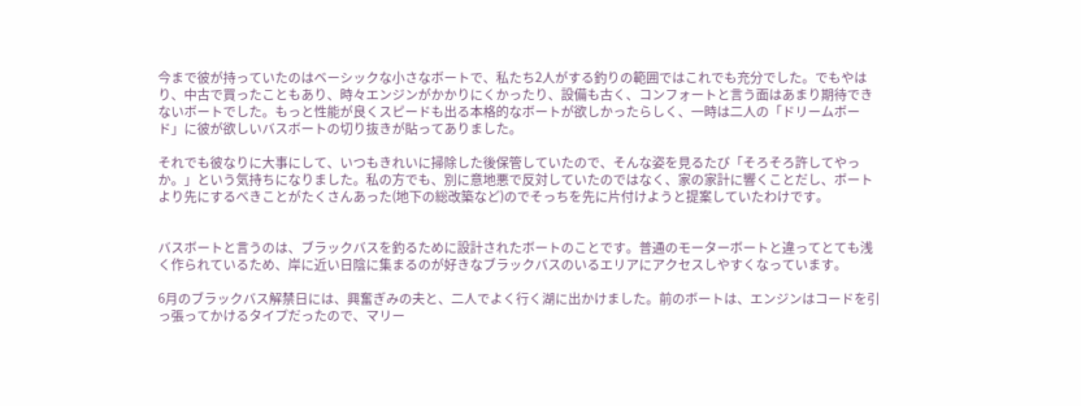今まで彼が持っていたのはベーシックな小さなボートで、私たち2人がする釣りの範囲ではこれでも充分でした。でもやはり、中古で買ったこともあり、時々エンジンがかかりにくかったり、設備も古く、コンフォートと言う面はあまり期待できないボートでした。もっと性能が良くスピードも出る本格的なボートが欲しかったらしく、一時は二人の「ドリームボード」に彼が欲しいバスボートの切り抜きが貼ってありました。

それでも彼なりに大事にして、いつもきれいに掃除した後保管していたので、そんな姿を見るたび「そろそろ許してやっか。」という気持ちになりました。私の方でも、別に意地悪で反対していたのではなく、家の家計に響くことだし、ボートより先にするべきことがたくさんあった(地下の総改築など)のでそっちを先に片付けようと提案していたわけです。


バスボートと言うのは、ブラックバスを釣るために設計されたボートのことです。普通のモーターボートと違ってとても浅く作られているため、岸に近い日陰に集まるのが好きなブラックバスのいるエリアにアクセスしやすくなっています。

6月のブラックバス解禁日には、興奮ぎみの夫と、二人でよく行く湖に出かけました。前のボートは、エンジンはコードを引っ張ってかけるタイプだったので、マリー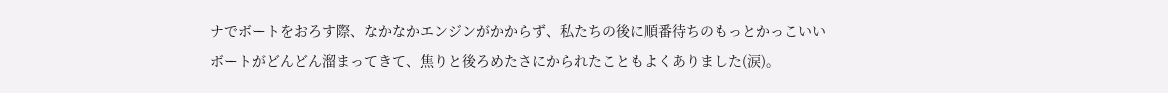ナでボートをおろす際、なかなかエンジンがかからず、私たちの後に順番待ちのもっとかっこいいボートがどんどん溜まってきて、焦りと後ろめたさにかられたこともよくありました(涙)。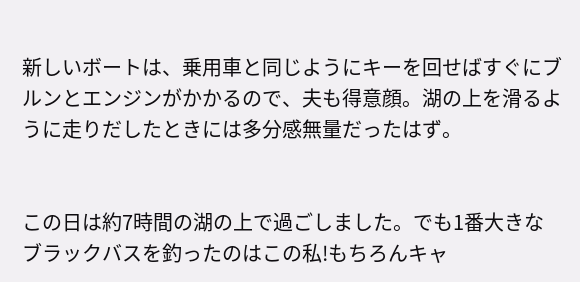新しいボートは、乗用車と同じようにキーを回せばすぐにブルンとエンジンがかかるので、夫も得意顔。湖の上を滑るように走りだしたときには多分感無量だったはず。


この日は約7時間の湖の上で過ごしました。でも1番大きなブラックバスを釣ったのはこの私!もちろんキャ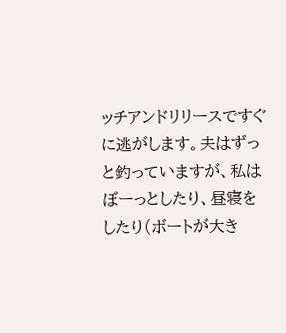ッチアンドリリースですぐに逃がします。夫はずっと釣っていますが、私はぼーっとしたり、昼寝をしたり(ボートが大き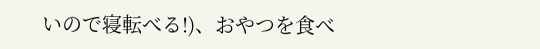いので寝転べる!)、おやつを食べ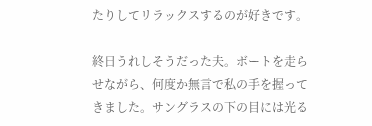たりしてリラックスするのが好きです。

終日うれしそうだった夫。ボートを走らせながら、何度か無言で私の手を握ってきました。サングラスの下の目には光る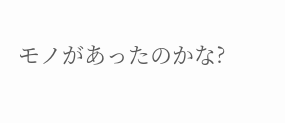モノがあったのかな?